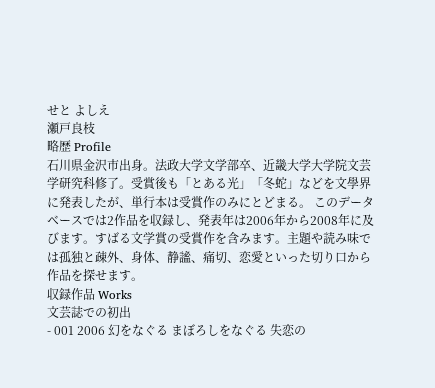せと よしえ
瀬戸良枝
略歴 Profile
石川県金沢市出身。法政大学文学部卒、近畿大学大学院文芸学研究科修了。受賞後も「とある光」「冬蛇」などを文學界に発表したが、単行本は受賞作のみにとどまる。 このデータベースでは2作品を収録し、発表年は2006年から2008年に及びます。すばる文学賞の受賞作を含みます。主題や読み味では孤独と疎外、身体、静謐、痛切、恋愛といった切り口から作品を探せます。
収録作品 Works
文芸誌での初出
- 001 2006 幻をなぐる まぼろしをなぐる 失恋の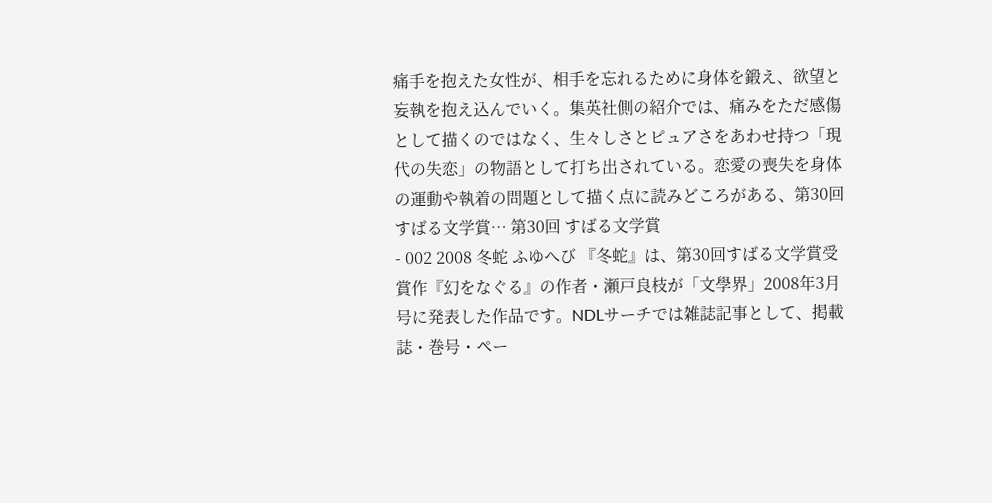痛手を抱えた女性が、相手を忘れるために身体を鍛え、欲望と妄執を抱え込んでいく。集英社側の紹介では、痛みをただ感傷として描くのではなく、生々しさとピュアさをあわせ持つ「現代の失恋」の物語として打ち出されている。恋愛の喪失を身体の運動や執着の問題として描く点に読みどころがある、第30回すばる文学賞… 第30回 すばる文学賞
- 002 2008 冬蛇 ふゆへび 『冬蛇』は、第30回すばる文学賞受賞作『幻をなぐる』の作者・瀬戸良枝が「文學界」2008年3月号に発表した作品です。NDLサーチでは雑誌記事として、掲載誌・巻号・ペー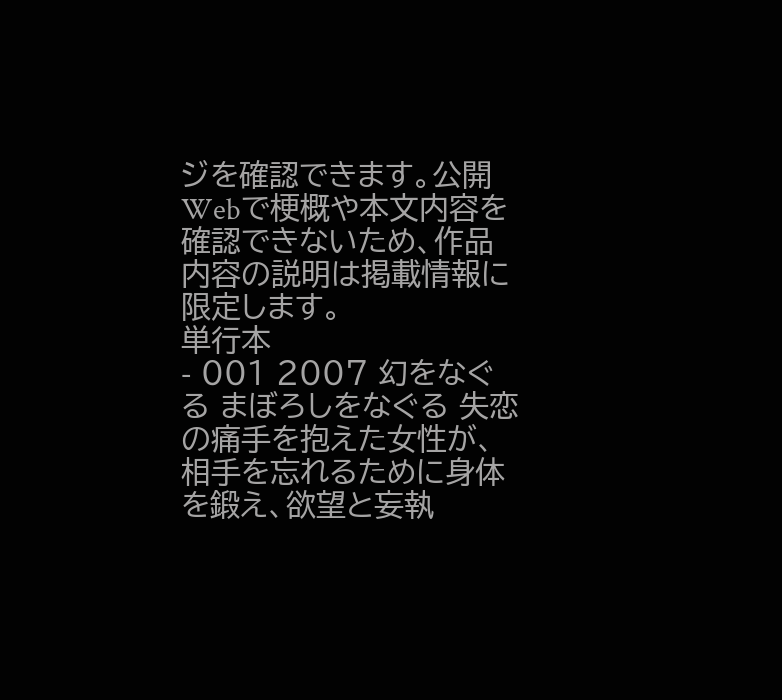ジを確認できます。公開Webで梗概や本文内容を確認できないため、作品内容の説明は掲載情報に限定します。
単行本
- 001 2007 幻をなぐる まぼろしをなぐる 失恋の痛手を抱えた女性が、相手を忘れるために身体を鍛え、欲望と妄執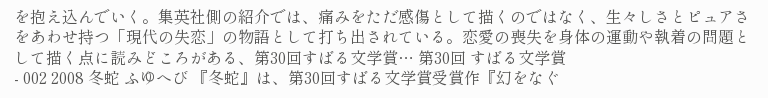を抱え込んでいく。集英社側の紹介では、痛みをただ感傷として描くのではなく、生々しさとピュアさをあわせ持つ「現代の失恋」の物語として打ち出されている。恋愛の喪失を身体の運動や執着の問題として描く点に読みどころがある、第30回すばる文学賞… 第30回 すばる文学賞
- 002 2008 冬蛇 ふゆへび 『冬蛇』は、第30回すばる文学賞受賞作『幻をなぐ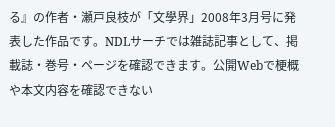る』の作者・瀬戸良枝が「文學界」2008年3月号に発表した作品です。NDLサーチでは雑誌記事として、掲載誌・巻号・ページを確認できます。公開Webで梗概や本文内容を確認できない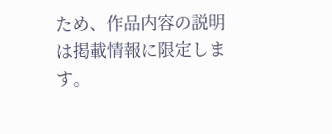ため、作品内容の説明は掲載情報に限定します。